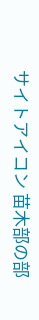サイトアイコン 苗木部の部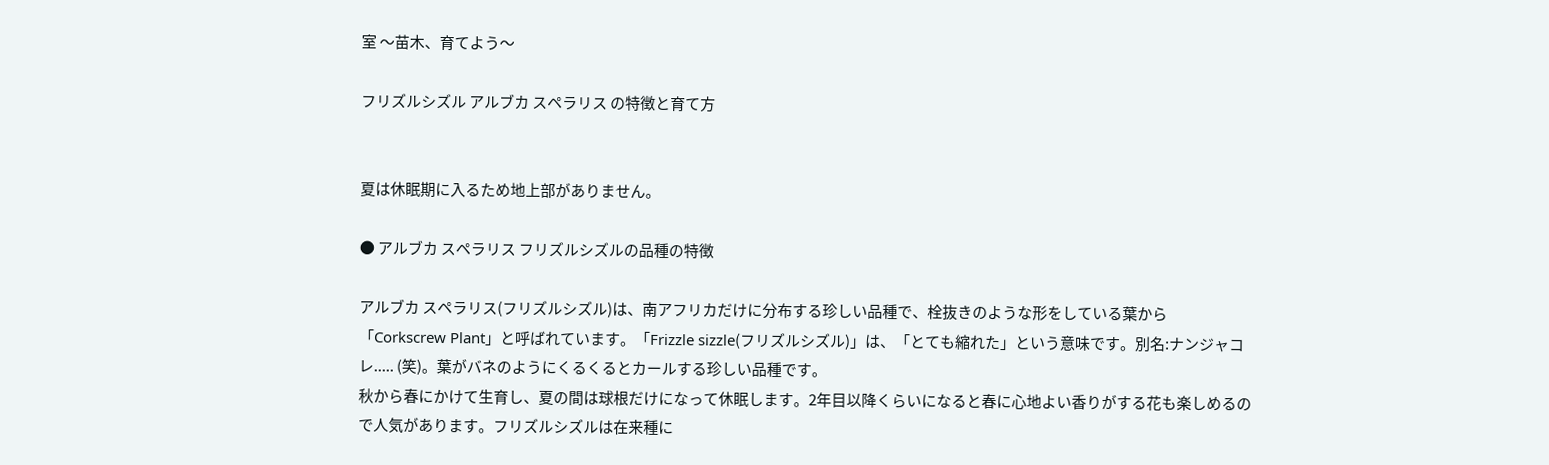室 〜苗木、育てよう〜

フリズルシズル アルブカ スペラリス の特徴と育て方


夏は休眠期に入るため地上部がありません。

● アルブカ スペラリス フリズルシズルの品種の特徴

アルブカ スペラリス(フリズルシズル)は、南アフリカだけに分布する珍しい品種で、栓抜きのような形をしている葉から「Corkscrew Plant」と呼ばれています。「Frizzle sizzle(フリズルシズル)」は、「とても縮れた」という意味です。別名:ナンジャコレ..... (笑)。葉がバネのようにくるくるとカールする珍しい品種です。
秋から春にかけて生育し、夏の間は球根だけになって休眠します。2年目以降くらいになると春に心地よい香りがする花も楽しめるので人気があります。フリズルシズルは在来種に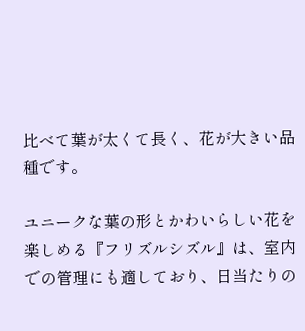比べて葉が太くて長く、花が大きい品種です。

ユニークな葉の形とかわいらしい花を楽しめる『フリズルシズル』は、室内での管理にも適しており、日当たりの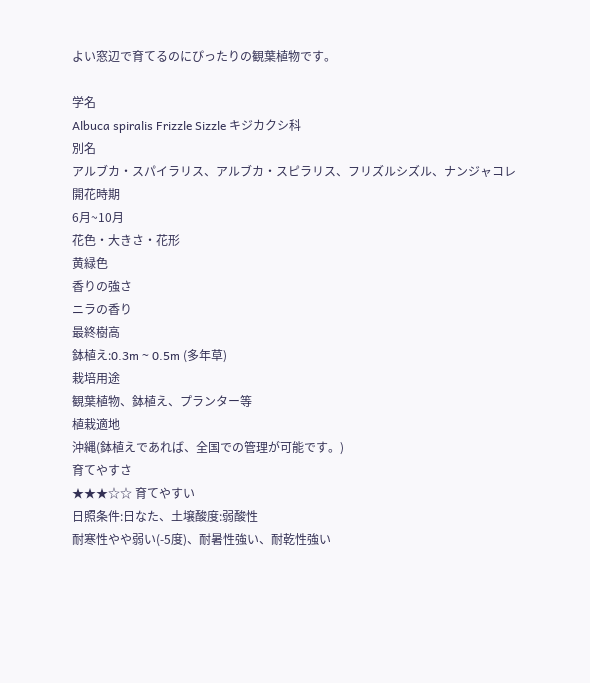よい窓辺で育てるのにぴったりの観葉植物です。

学名
Albuca spiralis Frizzle Sizzle キジカクシ科
別名
アルブカ・スパイラリス、アルブカ・スピラリス、フリズルシズル、ナンジャコレ
開花時期
6月~10月
花色・大きさ・花形
黄緑色
香りの強さ
ニラの香り
最終樹高
鉢植え:0.3m ~ 0.5m (多年草)
栽培用途
観葉植物、鉢植え、プランター等
植栽適地
沖縄(鉢植えであれば、全国での管理が可能です。)
育てやすさ
★★★☆☆ 育てやすい
日照条件:日なた、土壌酸度:弱酸性
耐寒性やや弱い(-5度)、耐暑性強い、耐乾性強い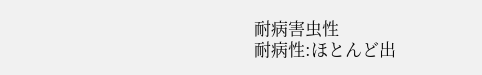耐病害虫性
耐病性:ほとんど出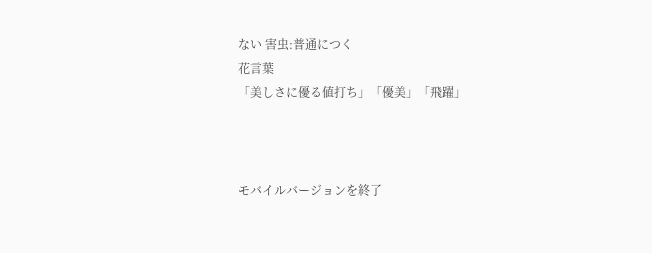ない 害虫:普通につく
花言葉
「美しさに優る値打ち」「優美」「飛躍」



モバイルバージョンを終了